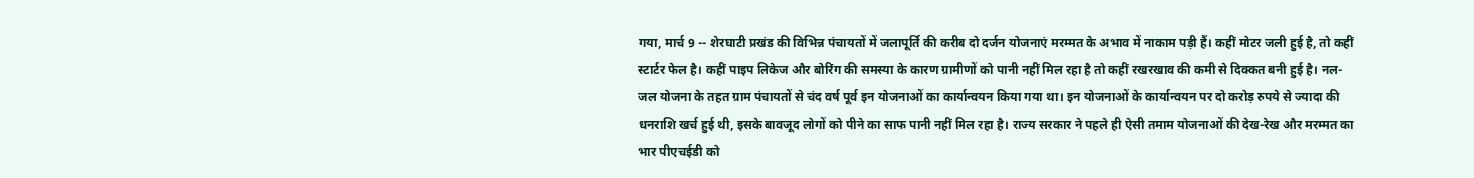गया, मार्च 9 -- शेरघाटी प्रखंड की विभिन्न पंचायतों में जलापूर्ति की करीब दो दर्जन योजनाएं मरम्मत के अभाव में नाकाम पड़ी हैं। कहीं मोटर जली हुई है, तो कहीं स्टार्टर फेल है। कहीं पाइप लिकेज और बोरिंग की समस्या के कारण ग्रामीणों को पानी नहीं मिल रहा है तो कहीं रखरखाव की कमी से दिक्कत बनी हुई है। नल-जल योजना के तहत ग्राम पंचायतों से चंद वर्ष पूर्व इन योजनाओं का कार्यान्वयन किया गया था। इन योजनाओं के कार्यान्वयन पर दो करोड़ रुपये से ज्यादा की धनराशि खर्च हुई थी, इसके बावजूद लोगों को पीने का साफ पानी नहीं मिल रहा है। राज्य सरकार ने पहले ही ऐसी तमाम योजनाओं की देख-रेख और मरम्मत का भार पीएचईडी को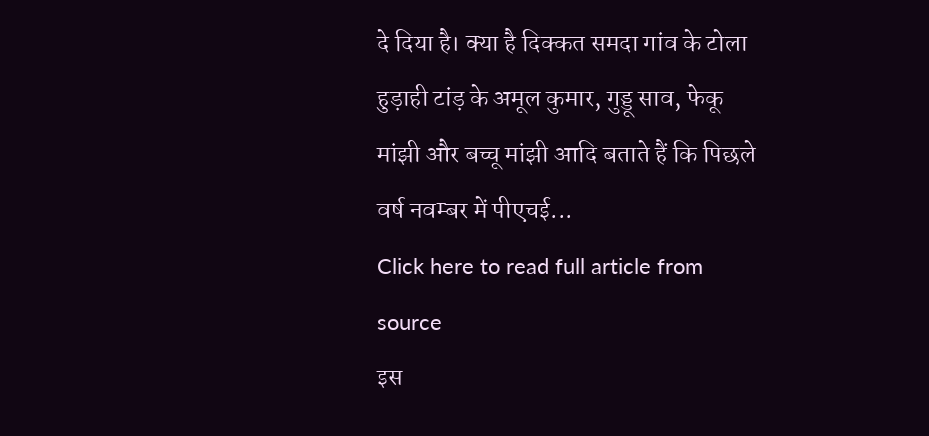दे दिया है। क्या है दिक्कत समदा गांव के टोला हुड़ाही टांड़ के अमूल कुमार, गुड्डू साव, फेकू मांझी और बच्चू मांझी आदि बताते हैं कि पिछले वर्ष नवम्बर में पीएचई...
Click here to read full article from source
इस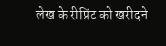लेख के रीप्रिंट को खरीदने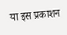या इस प्रकाशन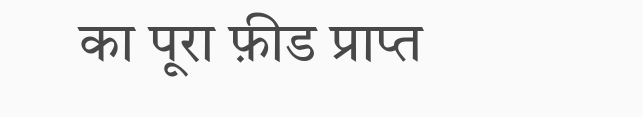का पूरा फ़ीड प्राप्त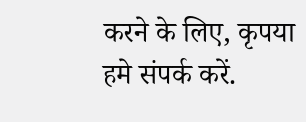करने के लिए, कृपया
हमे संपर्क करें.